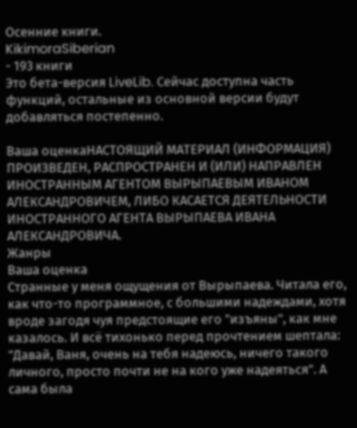Осенние книги.
KikimoraSiberian
- 193 книги
Это бета-версия LiveLib. Сейчас доступна часть функций, остальные из основной версии будут добавляться постепенно.

Ваша оценкаНАСТОЯЩИЙ МАТЕРИАЛ (ИНФОРМАЦИЯ) ПРОИЗВЕДЕН, РАСПРОСТРАНЕН И (ИЛИ) НАПРАВЛЕН ИНОСТРАННЫМ АГЕНТОМ ВЫРЫПАЕВЫМ ИВАНОМ АЛЕКСАНДРОВИЧЕМ, ЛИБО КАСАЕТСЯ ДЕЯТЕЛЬНОСТИ ИНОСТРАННОГО АГЕНТА ВЫРЫПАЕВА ИВАНА АЛЕКСАНДРОВИЧА.
Жанры
Ваша оценка
Странные у меня ощущения от Вырыпаева. Читала его, как что-то программное, с большими надеждами, хотя вроде загодя чуя предстоящие его "изъяны", как мне казалось. И всё тихонько перед прочтением шептала: "Давай, Ваня, очень на тебя надеюсь, ничего такого личного, просто почти не на кого уже надеяться". А сама была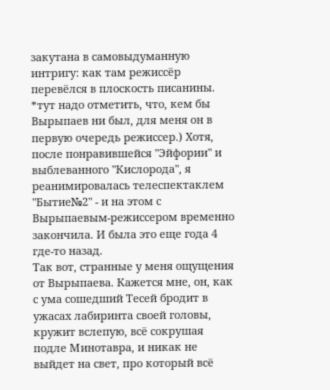закутана в самовыдуманную интригу: как там режиссёр перевёлся в плоскость писанины. *тут надо отметить, что, кем бы Вырыпаев ни был, для меня он в первую очередь режиссер.) Хотя, после понравившейся "Эйфории" и выблеванного "Кислорода", я реанимировалась телеспектаклем "Бытие№2" - и на этом с Вырыпаевым-режиссером временно закончила. И была это еще года 4 где-то назад.
Так вот, странные у меня ощущения от Вырыпаева. Кажется мне, он, как с ума сошедший Тесей бродит в ужасах лабиринта своей головы, кружит вслепую, всё сокрушая подле Минотавра, и никак не выйдет на свет, про который всё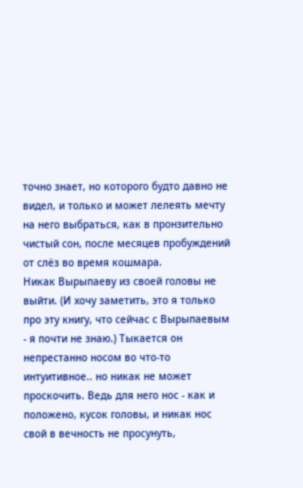точно знает, но которого будто давно не видел, и только и может лелеять мечту на него выбраться, как в пронзительно чистый сон, после месяцев пробуждений от слёз во время кошмара.
Никак Вырыпаеву из своей головы не выйти. (И хочу заметить, это я только про эту книгу, что сейчас с Вырыпаевым - я почти не знаю.) Тыкается он непрестанно носом во что-то интуитивное.. но никак не может проскочить. Ведь для него нос - как и положено, кусок головы, и никак нос свой в вечность не просунуть,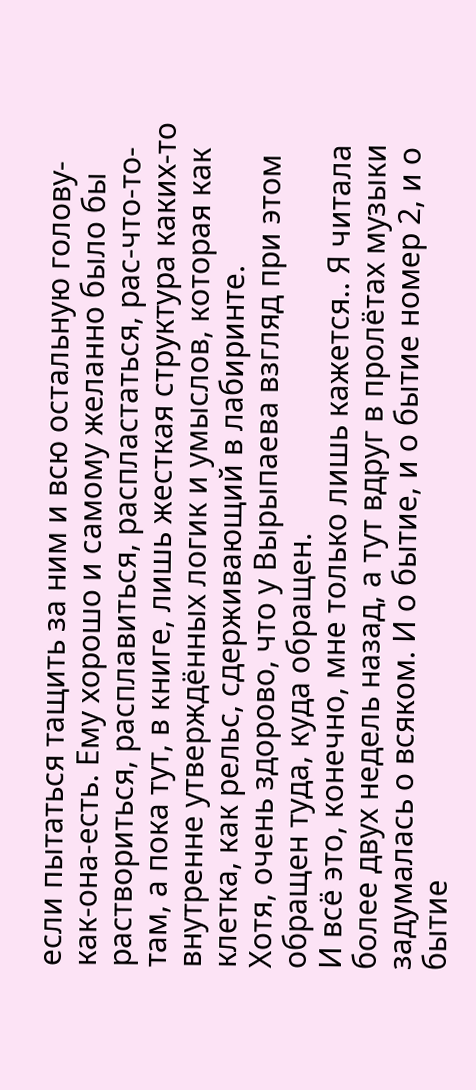если пытаться тащить за ним и всю остальную голову-как-она-есть. Ему хорошо и самому желанно было бы раствориться, расплавиться, распластаться, рас-что-то-там, а пока тут, в книге, лишь жесткая структура каких-то внутренне утверждённых логик и умыслов, которая как клетка, как рельс, сдерживающий в лабиринте.
Хотя, очень здорово, что у Вырыпаева взгляд при этом обращен туда, куда обращен.
И всё это, конечно, мне только лишь кажется.. Я читала более двух недель назад, а тут вдруг в пролётах музыки задумалась о всяком. И о бытие, и о бытие номер 2, и о бытие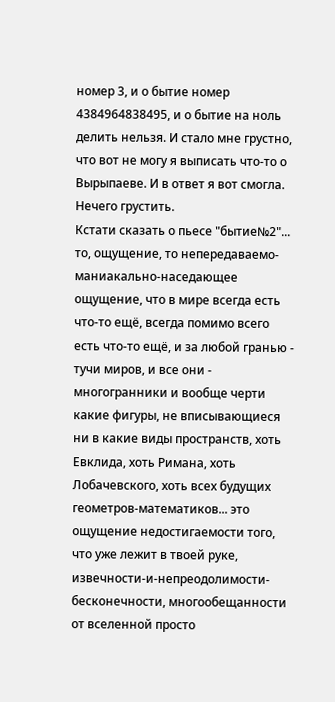номер 3, и о бытие номер 4384964838495, и о бытие на ноль делить нельзя. И стало мне грустно, что вот не могу я выписать что-то о Вырыпаеве. И в ответ я вот смогла. Нечего грустить.
Кстати сказать о пьесе "бытие№2"... то, ощущение, то непередаваемо-маниакально-наседающее ощущение, что в мире всегда есть что-то ещё, всегда помимо всего есть что-то ещё, и за любой гранью - тучи миров, и все они - многогранники и вообще черти какие фигуры, не вписывающиеся ни в какие виды пространств, хоть Евклида, хоть Римана, хоть Лобачевского, хоть всех будущих геометров-математиков... это ощущение недостигаемости того, что уже лежит в твоей руке, извечности-и-непреодолимости-бесконечности, многообещанности от вселенной просто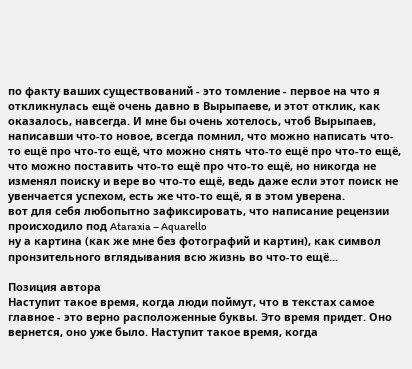по факту ваших существований - это томление - первое на что я откликнулась ещё очень давно в Вырыпаеве, и этот отклик, как оказалось, навсегда. И мне бы очень хотелось, чтоб Вырыпаев, написавши что-то новое, всегда помнил, что можно написать что-то ещё про что-то ещё, что можно снять что-то ещё про что-то ещё, что можно поставить что-то ещё про что-то ещё, но никогда не изменял поиску и вере во что-то ещё, ведь даже если этот поиск не увенчается успехом, есть же что-то ещё, я в этом уверена.
вот для себя любопытно зафиксировать, что написание рецензии происходило под Ataraxia – Aquarello
ну а картина (как же мне без фотографий и картин), как символ пронзительного вглядывания всю жизнь во что-то ещё...

Позиция автора
Наступит такое время, когда люди поймут, что в текстах самое главное - это верно расположенные буквы. Это время придет. Оно вернется, оно уже было. Наступит такое время, когда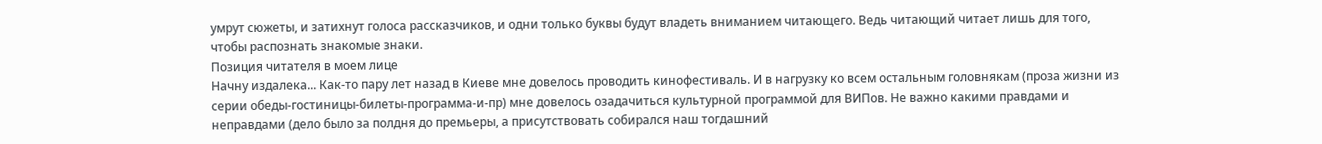умрут сюжеты, и затихнут голоса рассказчиков, и одни только буквы будут владеть вниманием читающего. Ведь читающий читает лишь для того, чтобы распознать знакомые знаки.
Позиция читателя в моем лице
Начну издалека... Как-то пару лет назад в Киеве мне довелось проводить кинофестиваль. И в нагрузку ко всем остальным головнякам (проза жизни из серии обеды-гостиницы-билеты-программа-и-пр) мне довелось озадачиться культурной программой для ВИПов. Не важно какими правдами и неправдами (дело было за полдня до премьеры, а присутствовать собирался наш тогдашний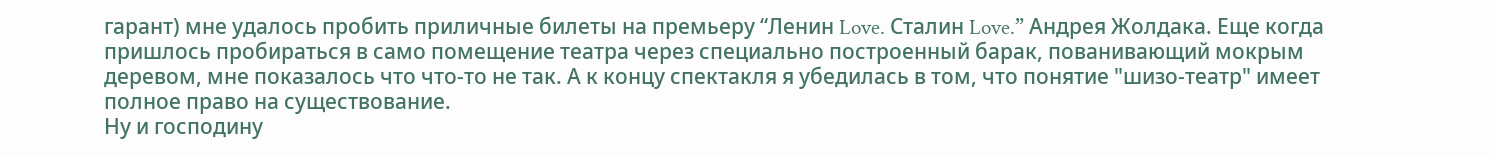гарант) мне удалось пробить приличные билеты на премьеру “Ленин Love. Сталин Love.” Андрея Жолдака. Еще когда пришлось пробираться в само помещение театра через специально построенный барак, пованивающий мокрым деревом, мне показалось что что-то не так. А к концу спектакля я убедилась в том, что понятие "шизо-театр" имеет полное право на существование.
Ну и господину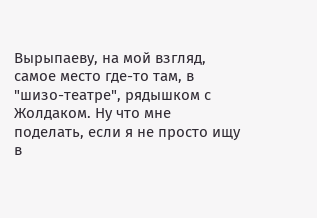Вырыпаеву, на мой взгляд, самое место где-то там, в "шизо-театре", рядышком с Жолдаком. Ну что мне поделать, если я не просто ищу в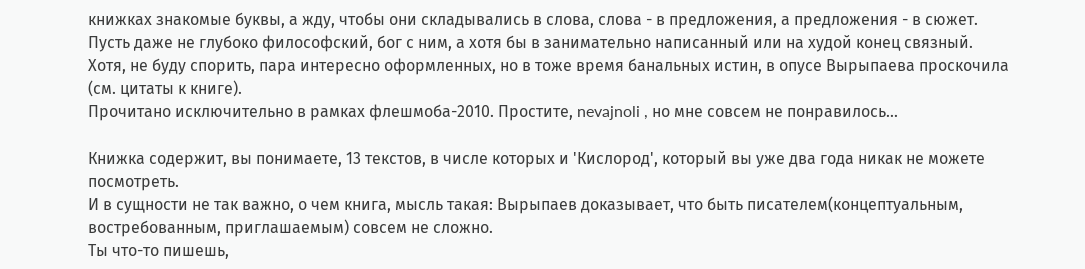книжках знакомые буквы, а жду, чтобы они складывались в слова, слова - в предложения, а предложения - в сюжет. Пусть даже не глубоко философский, бог с ним, а хотя бы в занимательно написанный или на худой конец связный.
Хотя, не буду спорить, пара интересно оформленных, но в тоже время банальных истин, в опусе Вырыпаева проскочила (см. цитаты к книге).
Прочитано исключительно в рамках флешмоба-2010. Простите, nevajnoli , но мне совсем не понравилось...

Книжка содержит, вы понимаете, 13 текстов, в числе которых и 'Кислород', который вы уже два года никак не можете посмотреть.
И в сущности не так важно, о чем книга, мысль такая: Вырыпаев доказывает, что быть писателем(концептуальным, востребованным, приглашаемым) совсем не сложно.
Ты что-то пишешь,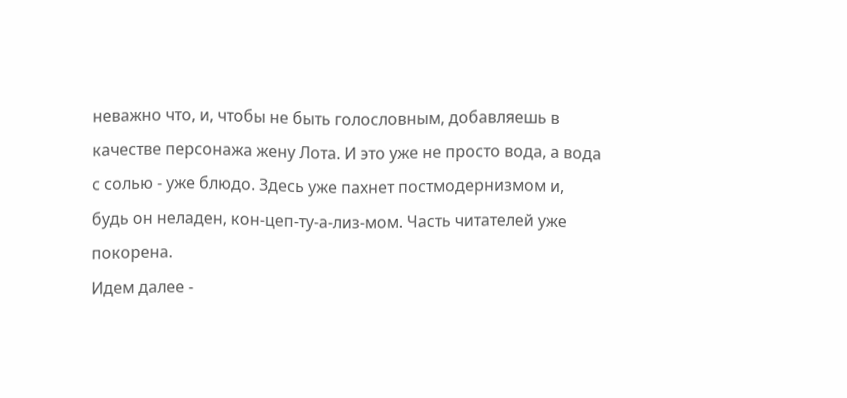неважно что, и, чтобы не быть голословным, добавляешь в качестве персонажа жену Лота. И это уже не просто вода, а вода с солью - уже блюдо. Здесь уже пахнет постмодернизмом и, будь он неладен, кон-цеп-ту-а-лиз-мом. Часть читателей уже покорена.
Идем далее -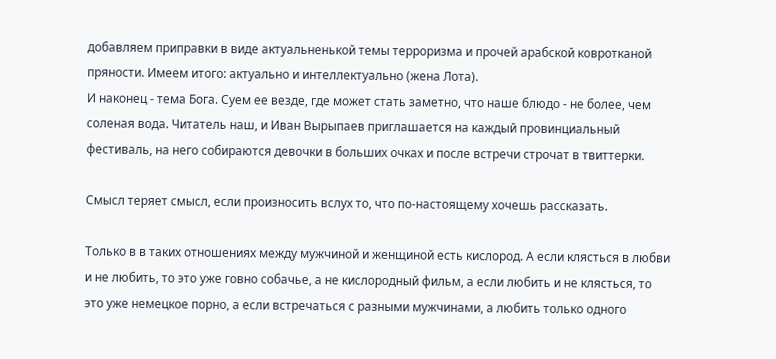добавляем приправки в виде актуальненькой темы терроризма и прочей арабской ковротканой пряности. Имеем итого: актуально и интеллектуально (жена Лота).
И наконец - тема Бога. Суем ее везде, где может стать заметно, что наше блюдо - не более, чем соленая вода. Читатель наш, и Иван Вырыпаев приглашается на каждый провинциальный фестиваль, на него собираются девочки в больших очках и после встречи строчат в твиттерки.

Смысл теряет смысл, если произносить вслух то, что по-настоящему хочешь рассказать.

Только в в таких отношениях между мужчиной и женщиной есть кислород. А если клясться в любви и не любить, то это уже говно собачье, а не кислородный фильм, а если любить и не клясться, то это уже немецкое порно, а если встречаться с разными мужчинами, а любить только одного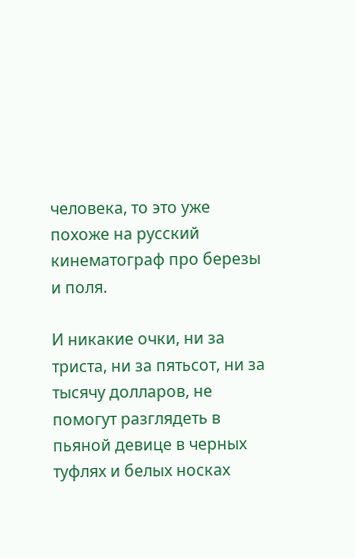человека, то это уже похоже на русский кинематограф про березы и поля.

И никакие очки, ни за триста, ни за пятьсот, ни за тысячу долларов, не помогут разглядеть в пьяной девице в черных туфлях и белых носках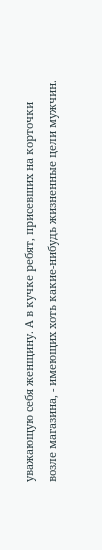уважающую себя женщину. А в кучке ребят, присевших на корточки возле магазина, - имеющих хоть какие-нибудь жизненные цели мужчин.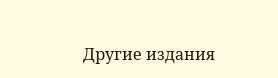Другие издания